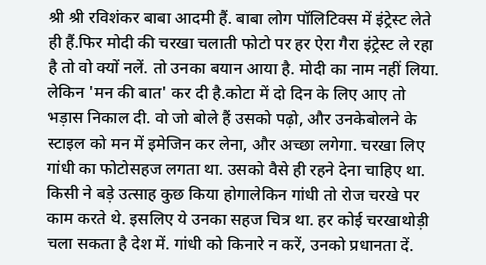श्री श्री रविशंकर बाबा आदमी हैं. बाबा लोग पॉलिटिक्स में इंट्रेस्ट लेते ही हैं.फिर मोदी की चरखा चलाती फोटो पर हर ऐरा गैरा इंट्रेस्ट ले रहा है तो वो क्यों नलें. तो उनका बयान आया है. मोदी का नाम नहीं लिया. लेकिन 'मन की बात' कर दी है.कोटा में दो दिन के लिए आए तो भड़ास निकाल दी. वो जो बोले हैं उसको पढ़ो, और उनकेबोलने के स्टाइल को मन में इमेजिन कर लेना, और अच्छा लगेगा. चरखा लिए गांधी का फोटोसहज लगता था. उसको वैसे ही रहने देना चाहिए था. किसी ने बड़े उत्साह कुछ किया होगालेकिन गांधी तो रोज चरखे पर काम करते थे. इसलिए ये उनका सहज चित्र था. हर कोई चरखाथोड़ी चला सकता है देश में. गांधी को किनारे न करें, उनको प्रधानता दें.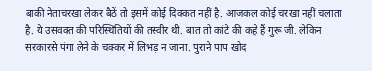बाकी नेताचरखा लेकर बैठें तो इसमें कोई दिक्कत नहीं है. आजकल कोई चरखा नहीं चलाता है. ये उसवक्त की परिस्थितियों की तस्वीर थी. बात तो कांटे की कहे हैं गुरू जी. लेकिन सरकारसे पंगा लेने के चक्कर में लिभड़ न जाना. पुराने पाप खोद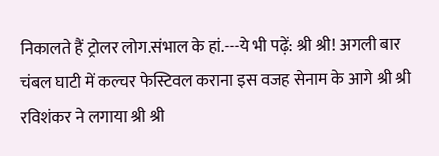निकालते हैं ट्रोलर लोग.संभाल के हां.---ये भी पढ़ें: श्री श्री! अगली बार चंबल घाटी में कल्चर फेस्टिवल कराना इस वजह सेनाम के आगे श्री श्री रविशंकर ने लगाया श्री श्री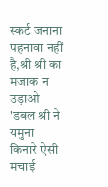स्कर्ट जनाना पहनावा नहीं है,श्री श्री का मजाक न उड़ाओ 'डबल श्री ने यमुना किनारे ऐसी मचाई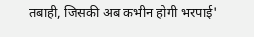तबाही, जिसकी अब कभीन होगी भरपाई'